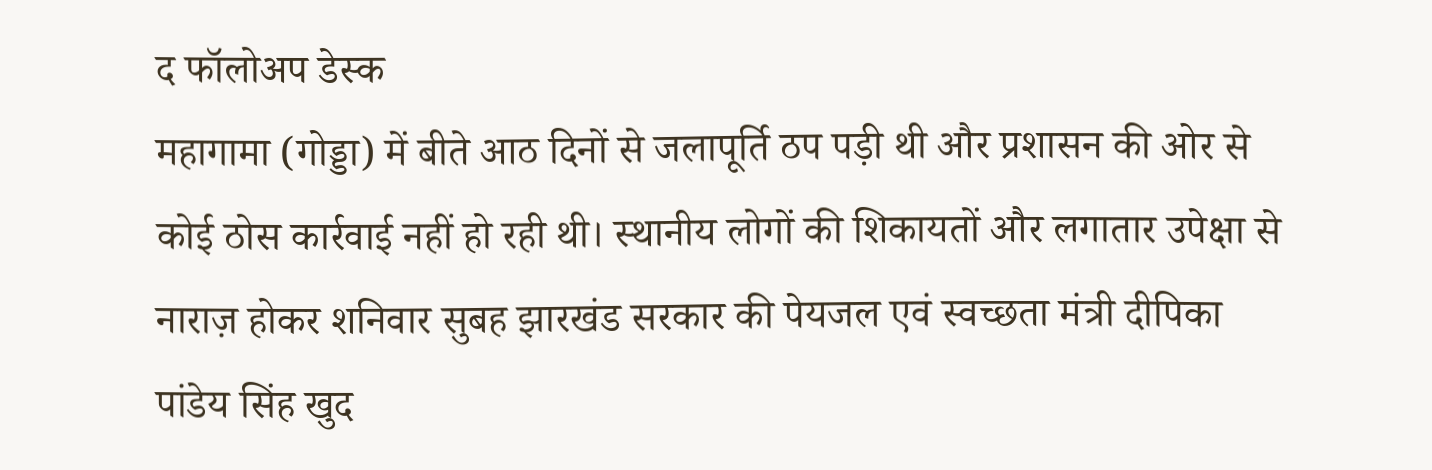द फॉलोअप डेस्क
महागामा (गोड्डा) में बीते आठ दिनों से जलापूर्ति ठप पड़ी थी और प्रशासन की ओर से कोई ठोस कार्रवाई नहीं हो रही थी। स्थानीय लोगों की शिकायतों और लगातार उपेक्षा से नाराज़ होकर शनिवार सुबह झारखंड सरकार की पेयजल एवं स्वच्छता मंत्री दीपिका पांडेय सिंह खुद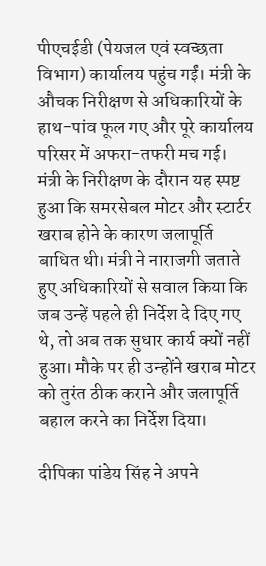पीएचईडी (पेयजल एवं स्वच्छता विभाग) कार्यालय पहुंच गईं। मंत्री के औचक निरीक्षण से अधिकारियों के हाथ-पांव फूल गए और पूरे कार्यालय परिसर में अफरा-तफरी मच गई।
मंत्री के निरीक्षण के दौरान यह स्पष्ट हुआ कि समरसेबल मोटर और स्टार्टर खराब होने के कारण जलापूर्ति बाधित थी। मंत्री ने नाराजगी जताते हुए अधिकारियों से सवाल किया कि जब उन्हें पहले ही निर्देश दे दिए गए थे, तो अब तक सुधार कार्य क्यों नहीं हुआ। मौके पर ही उन्होंने खराब मोटर को तुरंत ठीक कराने और जलापूर्ति बहाल करने का निर्देश दिया।

दीपिका पांडेय सिंह ने अपने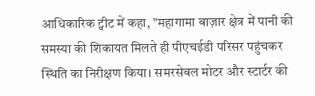आधिकारिक ट्वीट में कहा, "महागामा बाज़ार क्षेत्र में पानी की समस्या की शिकायत मिलते ही पीएचईडी परिसर पहुंचकर स्थिति का निरीक्षण किया। समरसेबल मोटर और स्टार्टर की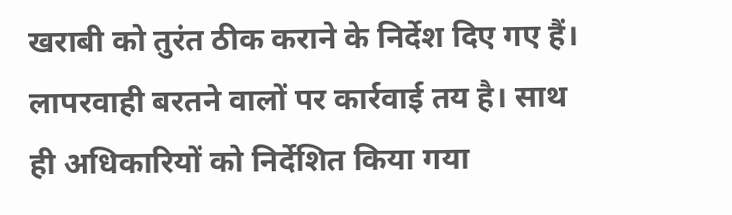खराबी को तुरंत ठीक कराने के निर्देश दिए गए हैं। लापरवाही बरतने वालों पर कार्रवाई तय है। साथ ही अधिकारियों को निर्देशित किया गया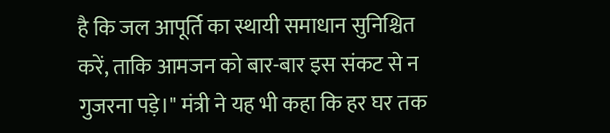है कि जल आपूर्ति का स्थायी समाधान सुनिश्चित करें, ताकि आमजन को बार-बार इस संकट से न गुजरना पड़े।" मंत्री ने यह भी कहा कि हर घर तक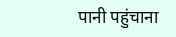पानी पहुंचाना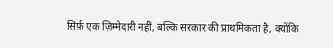सिर्फ़ एक ज़िम्मेदारी नहीं, बल्कि सरकार की प्राथमिकता है, क्योंकि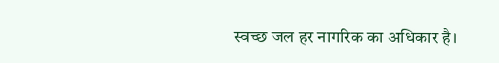स्वच्छ जल हर नागरिक का अधिकार है।